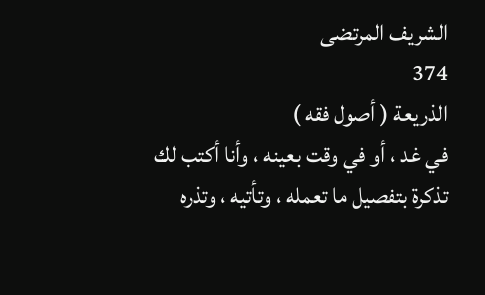الشريف المرتضى
374
الذريعة ( أصول فقه )
في غد ، أو في وقت بعينه ، وأنا أكتب لك تذكرة بتفصيل ما تعمله ، وتأتيه ، وتذره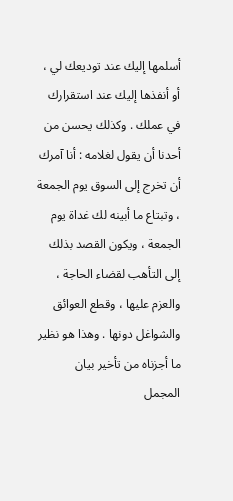أسلمها إليك عند توديعك لي ، أو أنفذها إليك عند استقرارك في عملك . وكذلك يحسن من أحدنا أن يقول لغلامه : أنا آمرك أن تخرج إلى السوق يوم الجمعة ، وتبتاع ما أبينه لك غداة يوم الجمعة ، ويكون القصد بذلك إلى التأهب لقضاء الحاجة ، والعزم عليها ، وقطع العوائق والشواغل دونها . وهذا هو نظير ما أجزناه من تأخير بيان المجمل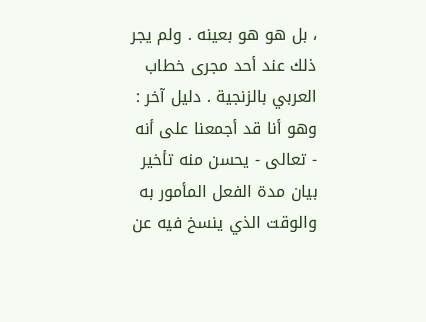، بل هو هو بعينه . ولم يجر ذلك عند أحد مجرى خطاب العربي بالزنجية . دليل آخر : وهو أنا قد أجمعنا على أنه - تعالى - يحسن منه تأخير بيان مدة الفعل المأمور به والوقت الذي ينسخ فيه عن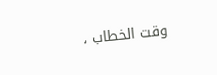وقت الخطاب ،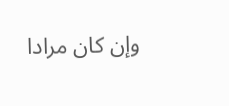وإن كان مرادا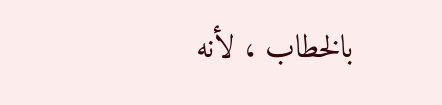بالخطاب ، لأنه